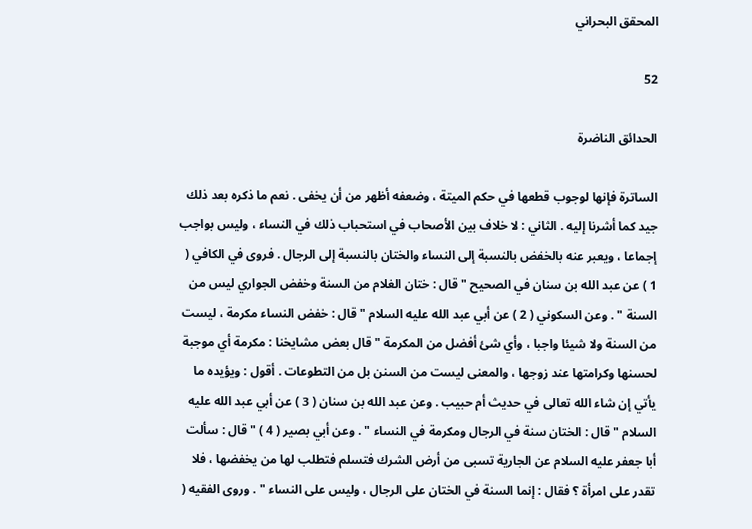المحقق البحراني

52

الحدائق الناضرة

الساترة فإنها لوجوب قطعها في حكم الميتة ، وضعفه أظهر من أن يخفى . نعم ما ذكره بعد ذلك جيد كما أشرنا إليه . الثاني : لا خلاف بين الأصحاب في استحباب ذلك في النساء ، وليس بواجب إجماعا ، ويعبر عنه بالخفض بالنسبة إلى النساء والختان بالنسبة إلى الرجال . فروى في الكافي ( 1 ) عن عبد الله بن سنان في الصحيح " قال : ختان الغلام من السنة وخفض الجواري ليس من السنة " . وعن السكوني ( 2 ) عن أبي عبد الله عليه السلام " قال : خفض النساء مكرمة ، ليست من السنة ولا شيئا واجبا ، وأي شئ أفضل من المكرمة " قال بعض مشايخنا : مكرمة أي موجبة لحسنها وكرامتها عند زوجها ، والمعنى ليست من السنن بل من التطوعات . أقول : ويؤيده ما يأتي إن شاء الله تعالى في حديث أم حبيب . وعن عبد الله بن سنان ( 3 ) عن أبي عبد الله عليه السلام " قال : الختان سنة في الرجال ومكرمة في النساء " . وعن أبي بصير ( 4 ) " قال : سألت أبا جعفر عليه السلام عن الجارية تسبى من أرض الشرك فتسلم فتطلب لها من يخفضها ، فلا تقدر على امرأة ؟ فقال : إنما السنة في الختان على الرجال ، وليس على النساء " . وروى الفقيه (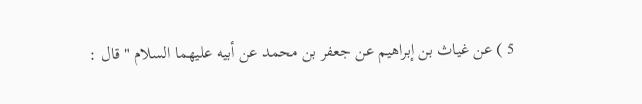5 ) عن غياث بن إبراهيم عن جعفر بن محمد عن أبيه عليهما السلام " قال :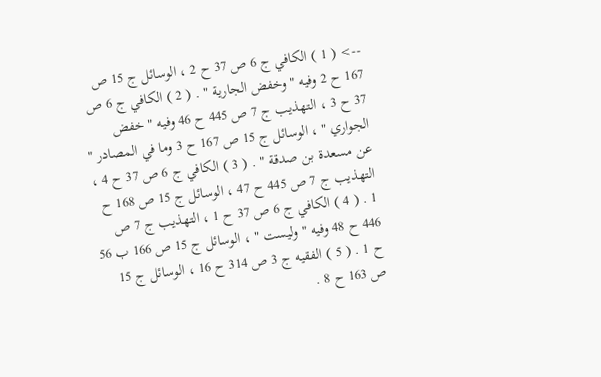--> ( 1 ) الكافي ج 6 ص 37 ح 2 ، الوسائل ج 15 ص 167 ح 2 وفيه " وخفض الجارية " . ( 2 ) الكافي ج 6 ص 37 ح 3 ، التهذيب ج 7 ص 445 ح 46 وفيه " خفض الجواري " ، الوسائل ج 15 ص 167 ح 3 وما في المصادر " عن مسعدة بن صدقة " . ( 3 ) الكافي ج 6 ص 37 ح 4 ، التهذيب ج 7 ص 445 ح 47 ، الوسائل ج 15 ص 168 ح 1 . ( 4 ) الكافي ج 6 ص 37 ح 1 ، التهذيب ج 7 ص 446 ح 48 وفيه " وليست " ، الوسائل ج 15 ص 166 ب 56 ح 1 . ( 5 ) الفقيه ج 3 ص 314 ح 16 ، الوسائل ج 15 ص 163 ح 8 .